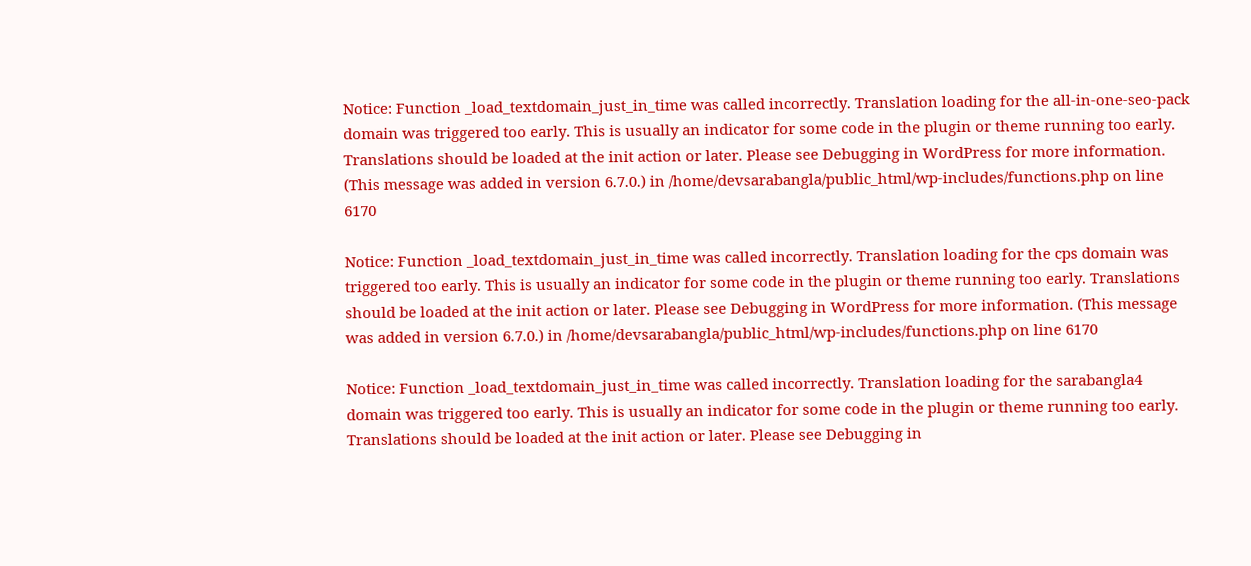Notice: Function _load_textdomain_just_in_time was called incorrectly. Translation loading for the all-in-one-seo-pack domain was triggered too early. This is usually an indicator for some code in the plugin or theme running too early. Translations should be loaded at the init action or later. Please see Debugging in WordPress for more information. (This message was added in version 6.7.0.) in /home/devsarabangla/public_html/wp-includes/functions.php on line 6170

Notice: Function _load_textdomain_just_in_time was called incorrectly. Translation loading for the cps domain was triggered too early. This is usually an indicator for some code in the plugin or theme running too early. Translations should be loaded at the init action or later. Please see Debugging in WordPress for more information. (This message was added in version 6.7.0.) in /home/devsarabangla/public_html/wp-includes/functions.php on line 6170

Notice: Function _load_textdomain_just_in_time was called incorrectly. Translation loading for the sarabangla4 domain was triggered too early. This is usually an indicator for some code in the plugin or theme running too early. Translations should be loaded at the init action or later. Please see Debugging in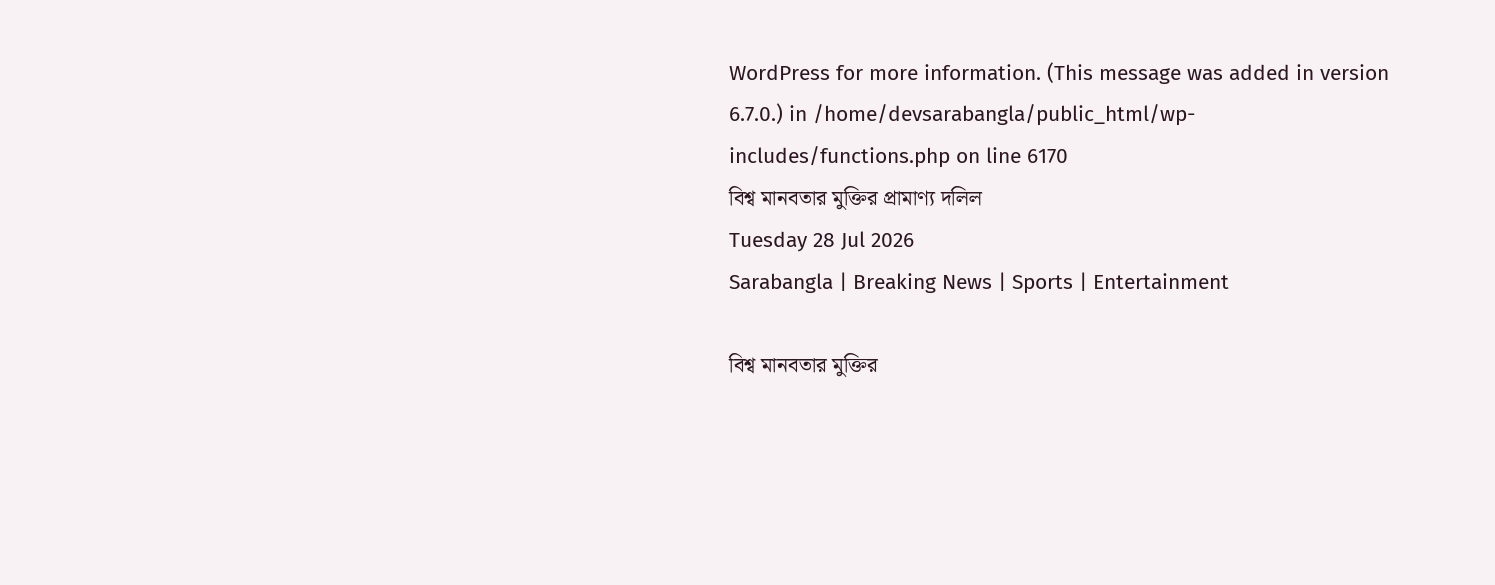WordPress for more information. (This message was added in version 6.7.0.) in /home/devsarabangla/public_html/wp-includes/functions.php on line 6170
বিশ্ব মানবতার মুক্তির প্রামাণ্য দলিল
Tuesday 28 Jul 2026
Sarabangla | Breaking News | Sports | Entertainment

বিশ্ব মানবতার মুক্তির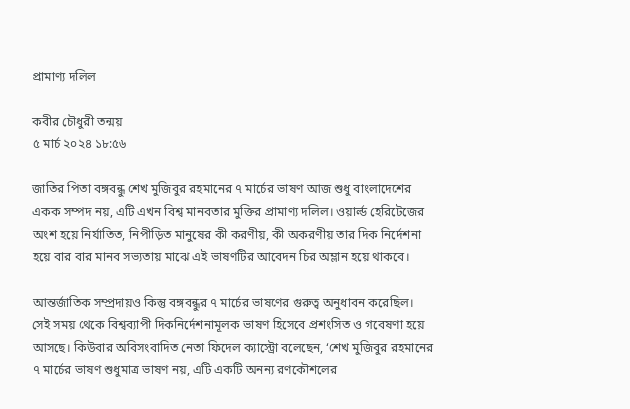প্রামাণ্য দলিল

কবীর চৌধুরী তন্ময়
৫ মার্চ ২০২৪ ১৮:৫৬

জাতির পিতা বঙ্গবন্ধু শেখ মুজিবুর রহমানের ৭ মার্চের ভাষণ আজ শুধু বাংলাদেশের একক সম্পদ নয়, এটি এখন বিশ্ব মানবতার মুক্তির প্রামাণ্য দলিল। ওয়ার্ল্ড হেরিটেজের অংশ হয়ে নির্যাতিত, নিপীড়িত মানুষের কী করণীয়, কী অকরণীয় তার দিক নির্দেশনা হয়ে বার বার মানব সভ্যতায় মাঝে এই ভাষণটির আবেদন চির অম্লান হয়ে থাকবে।

আন্তর্জাতিক সম্প্রদায়ও কিন্তু বঙ্গবন্ধুর ৭ মার্চের ভাষণের গুরুত্ব অনুধাবন করেছিল। সেই সময় থেকে বিশ্বব্যাপী দিকনির্দেশনামূলক ভাষণ হিসেবে প্রশংসিত ও গবেষণা হয়ে আসছে। কিউবার অবিসংবাদিত নেতা ফিদেল ক্যাস্ট্রো বলেছেন, ‘শেখ মুজিবুর রহমানের ৭ মার্চের ভাষণ শুধুমাত্র ভাষণ নয়, এটি একটি অনন্য রণকৌশলের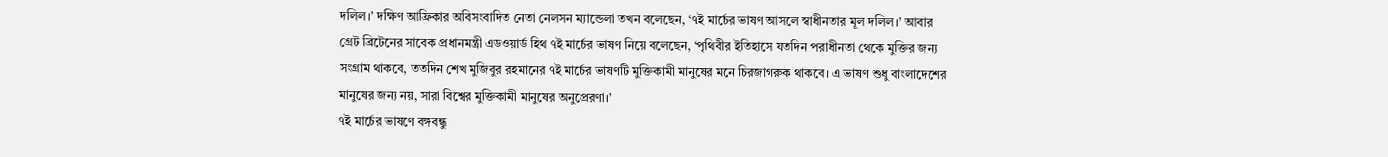দলিল।’ দক্ষিণ আফ্রিকার অবিসংবাদিত নেতা নেলসন ম্যান্ডেলা তখন বলেছেন, ‘৭ই মার্চের ভাষণ আসলে স্বাধীনতার মূল দলিল।’ আবার গ্রেট ব্রিটেনের সাবেক প্রধানমন্ত্রী এডওয়ার্ড হিথ ৭ই মার্চের ভাষণ নিয়ে বলেছেন, ‘পৃথিবীর ইতিহাসে যতদিন পরাধীনতা থেকে মুক্তির জন্য সংগ্রাম থাকবে, ততদিন শেখ মুজিবুর রহমানের ৭ই মার্চের ভাষণটি মুক্তিকামী মানুষের মনে চিরজাগরুক থাকবে। এ ভাষণ শুধু বাংলাদেশের মানুষের জন্য নয়, সারা বিশ্বের মুক্তিকামী মানুষের অনুপ্রেরণা।’
৭ই মার্চের ভাষণে বঙ্গবন্ধু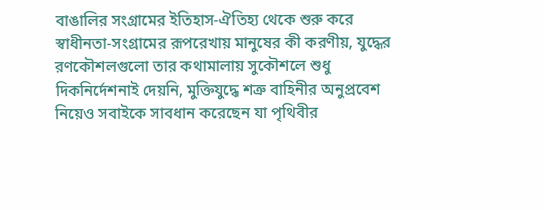বাঙালির সংগ্রামের ইতিহাস-ঐতিহ্য থেকে শুরু করে স্বাধীনতা-সংগ্রামের রূপরেখায় মানুষের কী করণীয়, যুদ্ধের রণকৌশলগুলো তার কথামালায় সুকৌশলে শুধু দিকনির্দেশনাই দেয়নি, মুক্তিযুদ্ধে শত্রু বাহিনীর অনুপ্রবেশ নিয়েও সবাইকে সাবধান করেছেন যা পৃথিবীর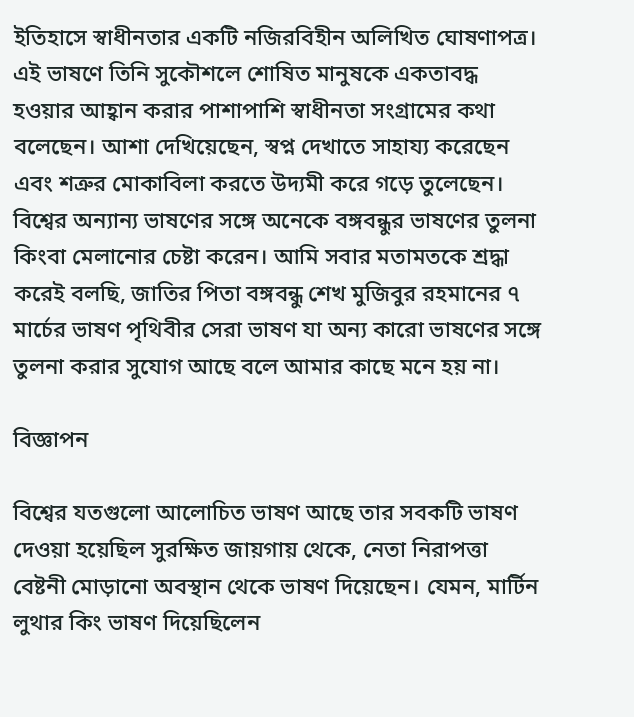ইতিহাসে স্বাধীনতার একটি নজিরবিহীন অলিখিত ঘোষণাপত্র।
এই ভাষণে তিনি সুকৌশলে শোষিত মানুষকে একতাবদ্ধ হওয়ার আহ্বান করার পাশাপাশি স্বাধীনতা সংগ্রামের কথা বলেছেন। আশা দেখিয়েছেন, স্বপ্ন দেখাতে সাহায্য করেছেন এবং শত্রুর মোকাবিলা করতে উদ্যমী করে গড়ে তুলেছেন।
বিশ্বের অন্যান্য ভাষণের সঙ্গে অনেকে বঙ্গবন্ধুর ভাষণের তুলনা কিংবা মেলানোর চেষ্টা করেন। আমি সবার মতামতকে শ্রদ্ধা করেই বলছি, জাতির পিতা বঙ্গবন্ধু শেখ মুজিবুর রহমানের ৭ মার্চের ভাষণ পৃথিবীর সেরা ভাষণ যা অন্য কারো ভাষণের সঙ্গে তুলনা করার সুযোগ আছে বলে আমার কাছে মনে হয় না।

বিজ্ঞাপন

বিশ্বের যতগুলো আলোচিত ভাষণ আছে তার সবকটি ভাষণ দেওয়া হয়েছিল সুরক্ষিত জায়গায় থেকে, নেতা নিরাপত্তা বেষ্টনী মোড়ানো অবস্থান থেকে ভাষণ দিয়েছেন। যেমন, মার্টিন লুথার কিং ভাষণ দিয়েছিলেন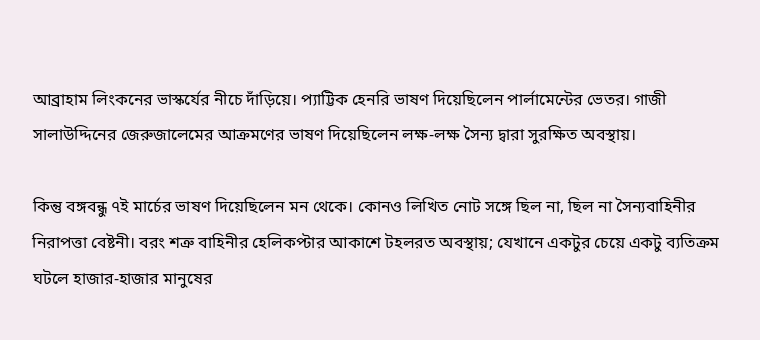আব্রাহাম লিংকনের ভাস্কর্যের নীচে দাঁড়িয়ে। প্যাট্টিক হেনরি ভাষণ দিয়েছিলেন পার্লামেন্টের ভেতর। গাজী সালাউদ্দিনের জেরুজালেমের আক্রমণের ভাষণ দিয়েছিলেন লক্ষ-লক্ষ সৈন্য দ্বারা সুরক্ষিত অবস্থায়।

কিন্তু বঙ্গবন্ধু ৭ই মার্চের ভাষণ দিয়েছিলেন মন থেকে। কোনও লিখিত নোট সঙ্গে ছিল না, ছিল না সৈন্যবাহিনীর নিরাপত্তা বেষ্টনী। বরং শত্রু বাহিনীর হেলিকপ্টার আকাশে টহলরত অবস্থায়; যেখানে একটুর চেয়ে একটু ব্যতিক্রম ঘটলে হাজার-হাজার মানুষের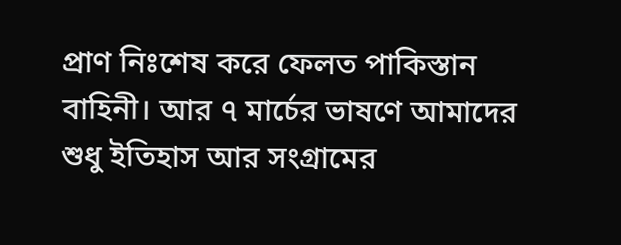প্রাণ নিঃশেষ করে ফেলত পাকিস্তান বাহিনী। আর ৭ মার্চের ভাষণে আমাদের শুধু ইতিহাস আর সংগ্রামের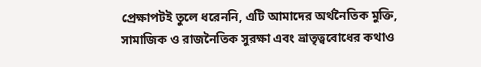প্রেক্ষাপটই তুলে ধরেননি, এটি আমাদের অর্থনৈতিক মুক্তি, সামাজিক ও রাজনৈতিক সুরক্ষা এবং ভ্রাতৃত্ববোধের কথাও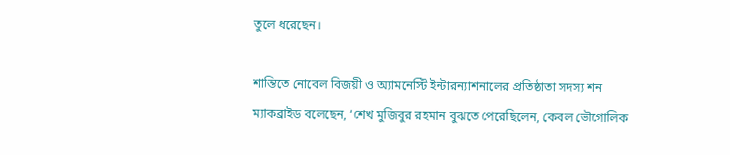তুলে ধরেছেন।

শান্তিতে নোবেল বিজয়ী ও অ্যামনেস্টি ইন্টারন্যাশনালের প্রতিষ্ঠাতা সদস্য শন ম্যাকব্রাইড বলেছেন, ‘শেখ মুজিবুর রহমান বুঝতে পেরেছিলেন, কেবল ভৌগোলিক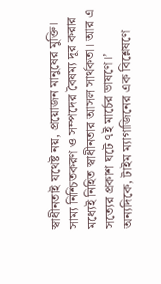স্বাধীনতাই যথেষ্ট নয়, প্রয়োজন মানুষের মুক্তি। সাম্য নিশ্চিতকরণ ও সম্পদের বৈষম্য দূর করার মধ্যেই নিহিত স্বাধীনতার আসল সার্থকতা। আর এ সত্যের প্রকাশ ঘটে ৭ই মার্চের ভাষণে।’
অন্যদিকে, টাইম ম্যাগাজিনের এক বিশ্লেষণে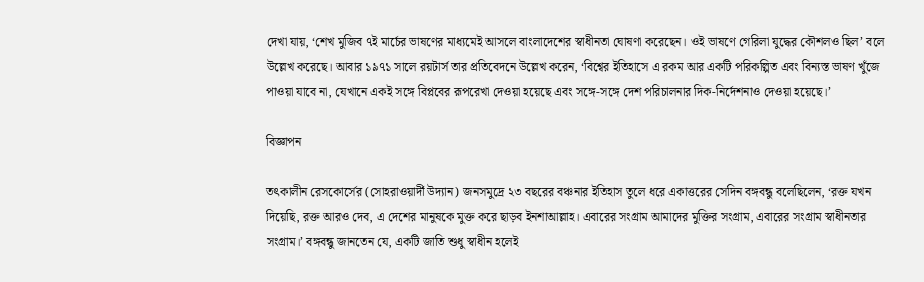দেখা যায়, ‘শেখ মুজিব ৭ই মার্চের ভাষণের মাধ্যমেই আসলে বাংলাদেশের স্বাধীনতা ঘোষণা করেছেন। ওই ভাষণে গেরিলা যুদ্ধের কৌশলও ছিল’ বলে উল্লেখ করেছে। আবার ১৯৭১ সালে রয়টার্স তার প্রতিবেদনে উল্লেখ করেন, ‘বিশ্বের ইতিহাসে এ রকম আর একটি পরিকল্পিত এবং বিন্যস্ত ভাষণ খুঁজে পাওয়া যাবে না, যেখানে একই সঙ্গে বিপ্লবের রূপরেখা দেওয়া হয়েছে এবং সঙ্গে-সঙ্গে দেশ পরিচালনার দিক-নির্দেশনাও দেওয়া হয়েছে।’

বিজ্ঞাপন

তৎকালীন রেসকোর্সের (সোহরাওয়ার্দী উদ্যান) জনসমুদ্রে ২৩ বছরের বঞ্চনার ইতিহাস তুলে ধরে একাত্তরের সেদিন বঙ্গবন্ধু বলেছিলেন, ‘রক্ত যখন দিয়েছি, রক্ত আরও দেব, এ দেশের মানুষকে মুক্ত করে ছাড়ব ইনশাআল্লাহ। এবারের সংগ্রাম আমাদের মুক্তির সংগ্রাম, এবারের সংগ্রাম স্বাধীনতার সংগ্রাম।’ বঙ্গবন্ধু জানতেন যে, একটি জাতি শুধু স্বাধীন হলেই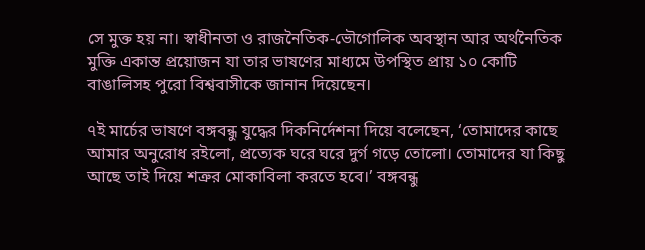সে মুক্ত হয় না। স্বাধীনতা ও রাজনৈতিক-ভৌগোলিক অবস্থান আর অর্থনৈতিক মুক্তি একান্ত প্রয়োজন যা তার ভাষণের মাধ্যমে উপস্থিত প্রায় ১০ কোটি বাঙালিসহ পুরো বিশ্ববাসীকে জানান দিয়েছেন।

৭ই মার্চের ভাষণে বঙ্গবন্ধু যুদ্ধের দিকনির্দেশনা দিয়ে বলেছেন, ‘তোমাদের কাছে আমার অনুরোধ রইলো, প্রত্যেক ঘরে ঘরে দুর্গ গড়ে তোলো। তোমাদের যা কিছু আছে তাই দিয়ে শত্রুর মোকাবিলা করতে হবে।’ বঙ্গবন্ধু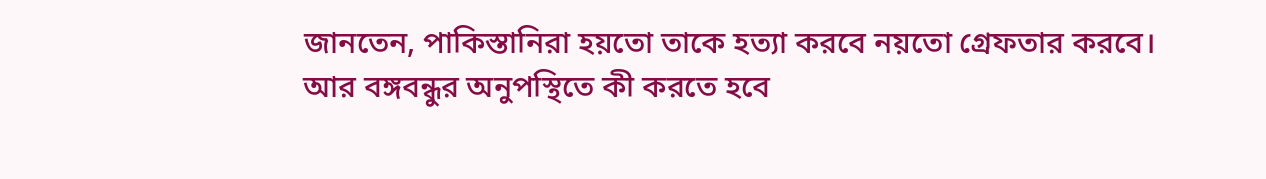জানতেন, পাকিস্তানিরা হয়তো তাকে হত্যা করবে নয়তো গ্রেফতার করবে। আর বঙ্গবন্ধুর অনুপস্থিতে কী করতে হবে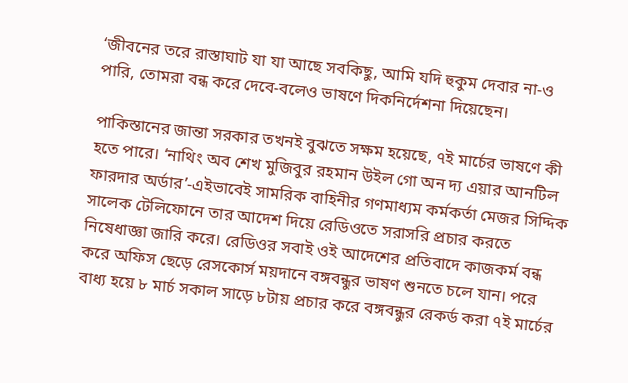‘জীবনের তরে রাস্তাঘাট যা যা আছে সবকিছু, আমি যদি হুকুম দেবার না-ও পারি, তোমরা বন্ধ করে দেবে-বলেও ভাষণে দিকনির্দেশনা দিয়েছেন।

পাকিস্তানের জান্তা সরকার তখনই বুঝতে সক্ষম হয়েছে, ৭ই মার্চের ভাষণে কী হতে পারে। ‘নাথিং অব শেখ মুজিবুর রহমান উইল গো অন দ্য এয়ার আনটিল ফারদার অর্ডার’-এইভাবেই সামরিক বাহিনীর গণমাধ্যম কর্মকর্তা মেজর সিদ্দিক সালেক টেলিফোনে তার আদেশ দিয়ে রেডিওতে সরাসরি প্রচার করতে নিষেধাজ্ঞা জারি করে। রেডিওর সবাই ওই আদেশের প্রতিবাদে কাজকর্ম বন্ধ করে অফিস ছেড়ে রেসকোর্স ময়দানে বঙ্গবন্ধুর ভাষণ শুনতে চলে যান। পরে বাধ্য হয়ে ৮ মার্চ সকাল সাড়ে ৮টায় প্রচার করে বঙ্গবন্ধুর রেকর্ড করা ৭ই মার্চের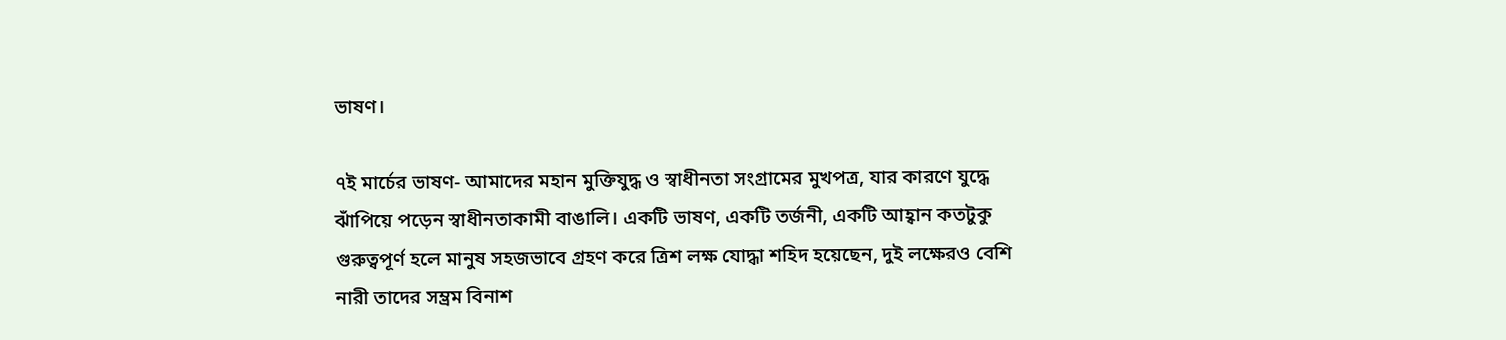ভাষণ।

৭ই মার্চের ভাষণ- আমাদের মহান মুক্তিযুদ্ধ ও স্বাধীনতা সংগ্রামের মুখপত্র, যার কারণে যুদ্ধে ঝাঁপিয়ে পড়েন স্বাধীনতাকামী বাঙালি। একটি ভাষণ, একটি তর্জনী, একটি আহ্বান কতটুকু গুরুত্বপূর্ণ হলে মানুষ সহজভাবে গ্রহণ করে ত্রিশ লক্ষ যোদ্ধা শহিদ হয়েছেন, দুই লক্ষেরও বেশি নারী তাদের সম্ভ্রম বিনাশ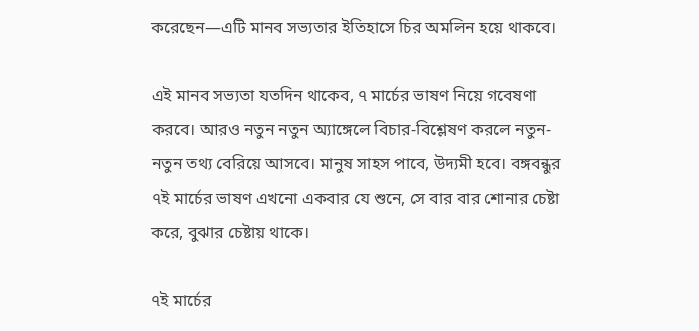করেছেন—এটি মানব সভ্যতার ইতিহাসে চির অমলিন হয়ে থাকবে।

এই মানব সভ্যতা যতদিন থাকেব, ৭ মার্চের ভাষণ নিয়ে গবেষণা করবে। আরও নতুন নতুন অ্যাঙ্গেলে বিচার-বিশ্লেষণ করলে নতুন-নতুন তথ্য বেরিয়ে আসবে। মানুষ সাহস পাবে, উদ্যমী হবে। বঙ্গবন্ধুর ৭ই মার্চের ভাষণ এখনো একবার যে শুনে, সে বার বার শোনার চেষ্টা করে, বুঝার চেষ্টায় থাকে।

৭ই মার্চের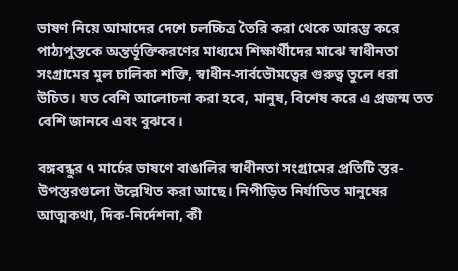ভাষণ নিয়ে আমাদের দেশে চলচ্চিত্র তৈরি করা থেকে আরম্ভ করে পাঠ্যপুস্তকে অন্তর্ভূক্তিকরণের মাধ্যমে শিক্ষার্থীদের মাঝে স্বাধীনতা সংগ্রামের মুল চালিকা শক্তি, স্বাধীন-সার্বভৌমত্বের গুরুত্ব তুলে ধরা উচিত। যত বেশি আলোচনা করা হবে, মানুষ, বিশেষ করে এ প্রজন্ম তত বেশি জানবে এবং বুঝবে।

বঙ্গবন্ধুর ৭ মার্চের ভাষণে বাঙালির স্বাধীনতা সংগ্রামের প্রতিটি স্তর-উপস্তরগুলো উল্লেখিত করা আছে। নিপীড়িত নির্যাতিত মানুষের আত্মকথা, দিক-নির্দেশনা, কী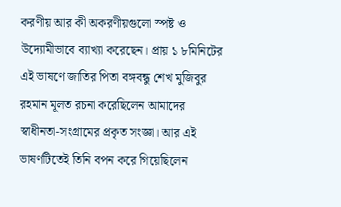করণীয় আর কী অকরণীয়গুলো স্পষ্ট ও উদ্যোমীভাবে ব্যাখ্যা করেছেন। প্রায় ১ ৮মিনিটের এই ভাষণে জাতির পিতা বঙ্গবন্ধু শেখ মুজিবুর রহমান মূলত রচনা করেছিলেন আমাদের স্বাধীনতা-সংগ্রামের প্রকৃত সংজ্ঞা। আর এই ভাষণটিতেই তিনি বপন করে গিয়েছিলেন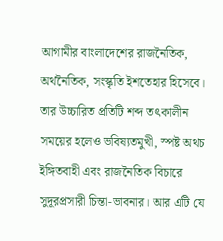আগামীর বাংলাদেশের রাজনৈতিক, অর্থনৈতিক, সংস্কৃতি ইশতেহার হিসেবে। তার উচ্চারিত প্রতিটি শব্দ তৎকালীন সময়ের হলেও ভবিষ্যতমুখী, স্পষ্ট অথচ ইঙ্গিতবাহী এবং রাজনৈতিক বিচারে সুদূরপ্রসারী চিন্তা-ভাবনার। আর এটি যে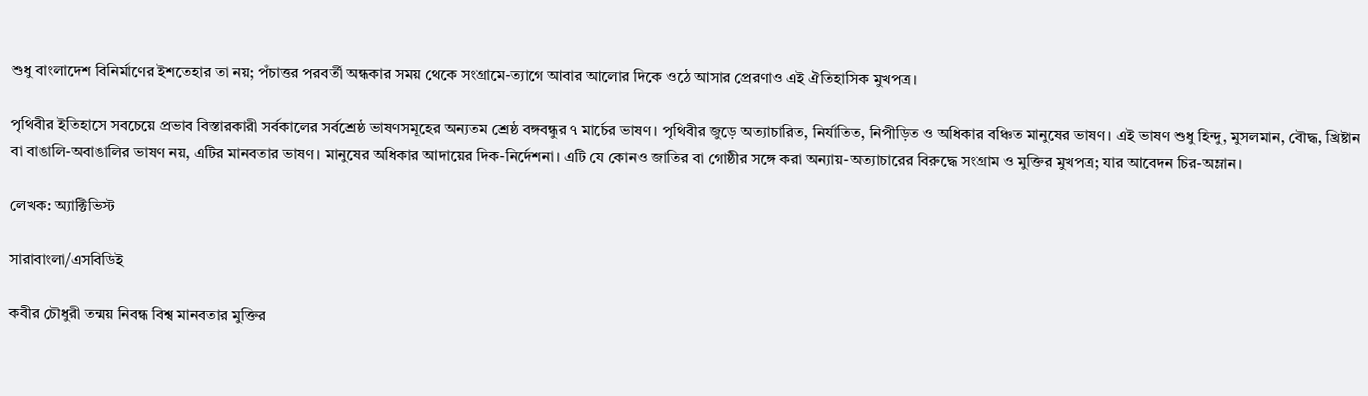শুধু বাংলাদেশ বিনির্মাণের ইশতেহার তা নয়; পঁচাত্তর পরবর্তী অন্ধকার সময় থেকে সংগ্রামে-ত্যাগে আবার আলোর দিকে ওঠে আসার প্রেরণাও এই ঐতিহাসিক মুখপত্র।

পৃথিবীর ইতিহাসে সবচেয়ে প্রভাব বিস্তারকারী সর্বকালের সর্বশ্রেষ্ঠ ভাষণসমূহের অন্যতম শ্রেষ্ঠ বঙ্গবন্ধুর ৭ মার্চের ভাষণ। পৃথিবীর জুড়ে অত্যাচারিত, নির্যাতিত, নিপীড়িত ও অধিকার বঞ্চিত মানুষের ভাষণ। এই ভাষণ শুধু হিন্দু, মুসলমান, বৌদ্ধ, খ্রিষ্টান বা বাঙালি-অবাঙালির ভাষণ নয়, এটির মানবতার ভাষণ। মানুষের অধিকার আদায়ের দিক-নির্দেশনা। এটি যে কোনও জাতির বা গোষ্ঠীর সঙ্গে করা অন্যায়-অত্যাচারের বিরুদ্ধে সংগ্রাম ও মুক্তির মুখপত্র; যার আবেদন চির-অম্লান।

লেখক: অ্যাক্টিভিস্ট

সারাবাংলা/এসবিডিই

কবীর চৌধুরী তন্ময় নিবন্ধ বিশ্ব মানবতার মুক্তির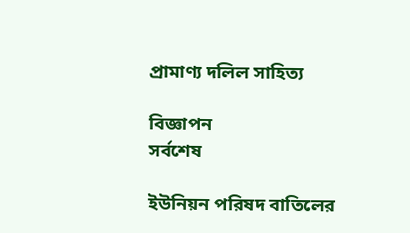প্রামাণ্য দলিল সাহিত্য

বিজ্ঞাপন
সর্বশেষ

ইউনিয়ন পরিষদ বাতিলের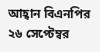আহ্বান বিএনপির
২৬ সেপ্টেম্বর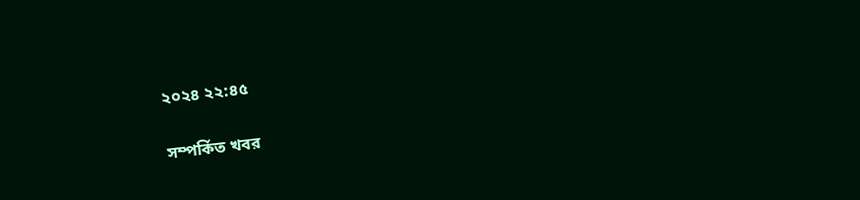২০২৪ ২২:৪৫

সম্পর্কিত খবর